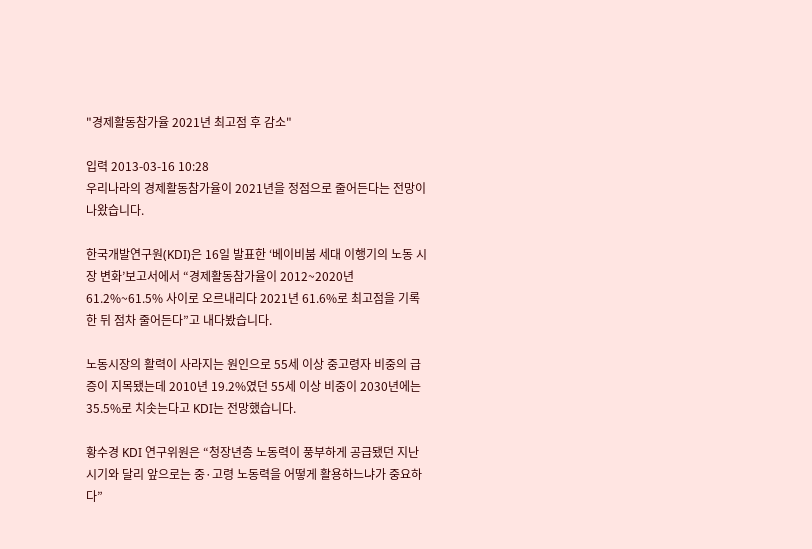"경제활동참가율 2021년 최고점 후 감소"

입력 2013-03-16 10:28
우리나라의 경제활동참가율이 2021년을 정점으로 줄어든다는 전망이 나왔습니다.

한국개발연구원(KDI)은 16일 발표한 ‘베이비붐 세대 이행기의 노동 시장 변화’보고서에서 “경제활동참가율이 2012~2020년 61.2%~61.5% 사이로 오르내리다 2021년 61.6%로 최고점을 기록한 뒤 점차 줄어든다”고 내다봤습니다.

노동시장의 활력이 사라지는 원인으로 55세 이상 중고령자 비중의 급증이 지목됐는데 2010년 19.2%였던 55세 이상 비중이 2030년에는 35.5%로 치솟는다고 KDI는 전망했습니다.

황수경 KDI 연구위원은 “청장년층 노동력이 풍부하게 공급됐던 지난 시기와 달리 앞으로는 중·고령 노동력을 어떻게 활용하느냐가 중요하다”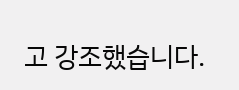고 강조했습니다.